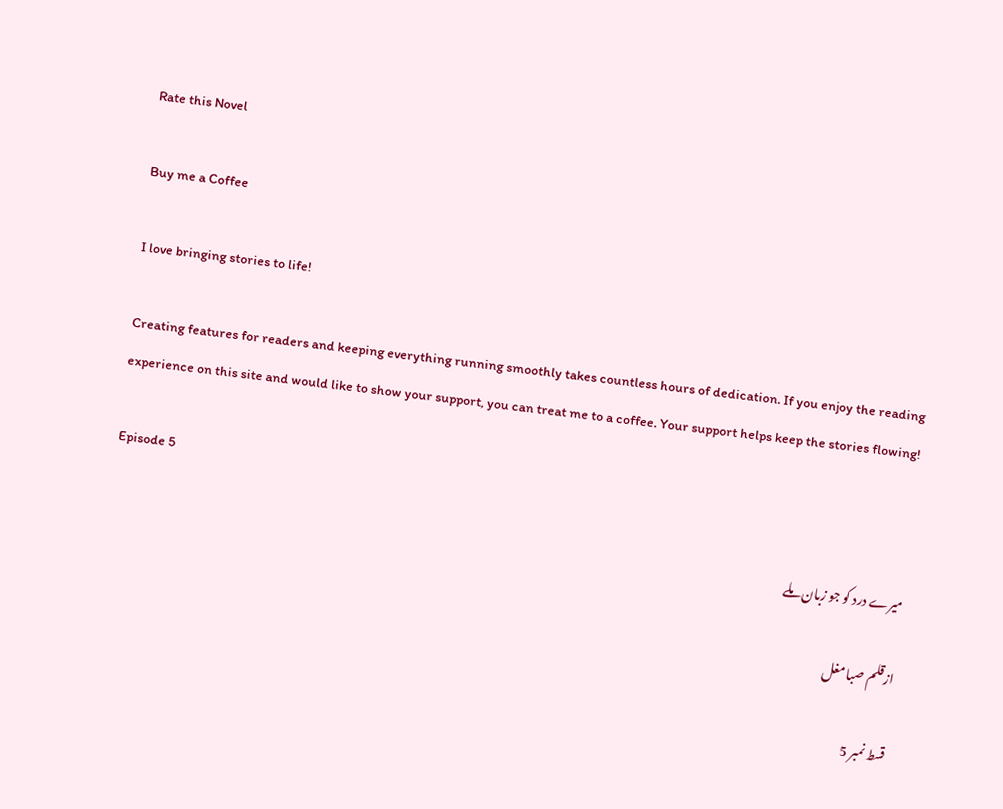Rate this Novel

Buy me a Coffee

I love bringing stories to life!

Creating features for readers and keeping everything running smoothly takes countless hours of dedication. If you enjoy the reading experience on this site and would like to show your support, you can treat me to a coffee. Your support helps keep the stories flowing!

Episode 5

میرے درد کو جو زبان ملے

ازقلم صبا مغل

قسط نمبر 5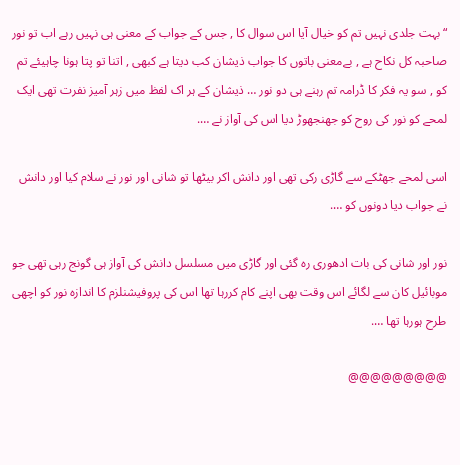“بہت جلدی نہیں تم کو خیال آیا اس سوال کا , جس کے جواب کے معنی ہی نہیں رہے اب تو نور صاحبہ کل نکاح ہے , بےمعنی باتوں کا جواب ذیشان کب دیتا ہے کبھی , اتنا تو پتا ہونا چاہیئے تم کو , سو یہ فکر کا ڈرامہ تم رہنے ہی دو نور … ذیشان کے ہر اک لفظ میں زہر آمیز نفرت تھی ایک لمحے کو نور کی روح کو جھنجھوڑ دیا اس کی آواز نے ….

اسی لمحے جھٹکے سے گاڑی رکی تھی اور دانش اکر بیٹھا تو شانی اور نور نے سلام کیا اور دانش نے جواب دیا دونوں کو ….

نور اور شانی کی بات ادھوری رہ گئی اور گاڑی میں مسلسل دانش کی آواز ہی گونج رہی تھی جو موبائیل کان سے لگائے اس وقت بھی اپنے کام کررہا تھا اس کی پروفیشنلزم کا اندازہ نور کو اچھی طرح ہورہا تھا ….

@@@@@@@@@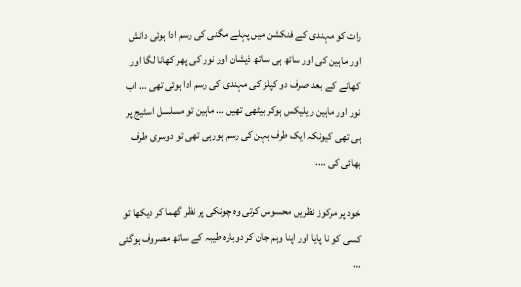رات کو مہندی کے فنکشن میں پہلے مگنی کی رسم ادا ہوئی دانش اور ماہین کی اور ساتھ ہی ساتھ ذیشان اور نور کی پھر کھانا لگا اور کھانے کے بعد صرف دو کپلز کی مہندی کی رسم ادا ہوئی تھی … اب نور اور ماہین ریلیکس ہوکر بیٹھی تھیں … ماہین تو مسلسل اسٹیج پر ہی تھی کیونکہ ایک طرف بہن کی رسم ہورہی تھی تو دوسری طرف بھائی کی ….

خود پر مرکوز نظریں محسوس کرتی وہ چونکی پر نظر گھما کر دیکھا تو کسی کو نا پایا اور اپنا وہم جان کر دوبارہ طیبہ کے ساتھ مصروف ہوگئی …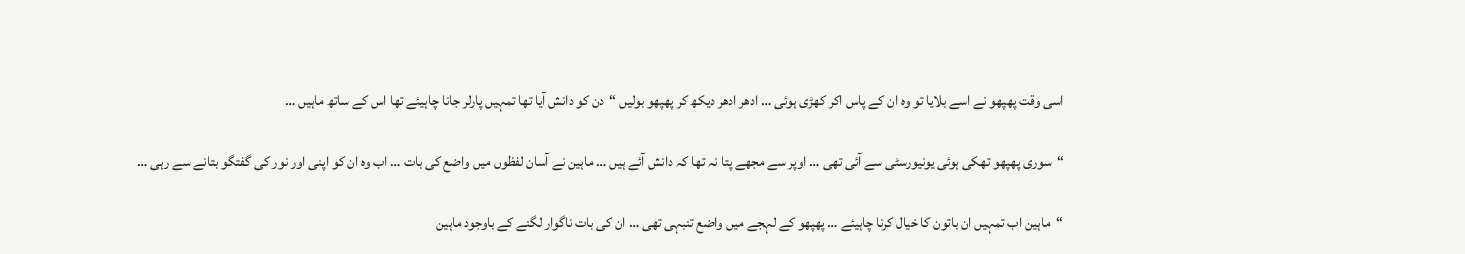اسی وقت پھپھو نے اسے بلایا تو وہ ان کے پاس اکر کھڑی ہوئی … ادھر ادھر دیکھ کر پھپھو بولیں “دن کو دانش آیا تھا تمہیں پارلر جانا چاہیئے تھا اس کے ساتھ ماہیں …

“سوری پھپھو تھکی ہوئی یونیورسٹی سے آئی تھی … اوپر سے مجھے پتا نہ تھا کہ دانش آئے ہیں … ماہین نے آسان لفظوں میں واضع کی بات … اب وہ ان کو اپنی اور نور کی گفتگو بتانے سے رہی …

“ماہین اب تمہیں ان باتون کا خیال کرنا چاہیئے … پھپھو کے لہجے میں واضع تنبہی تھی … ان کی بات ناگوار لگنے کے باوجود ماہین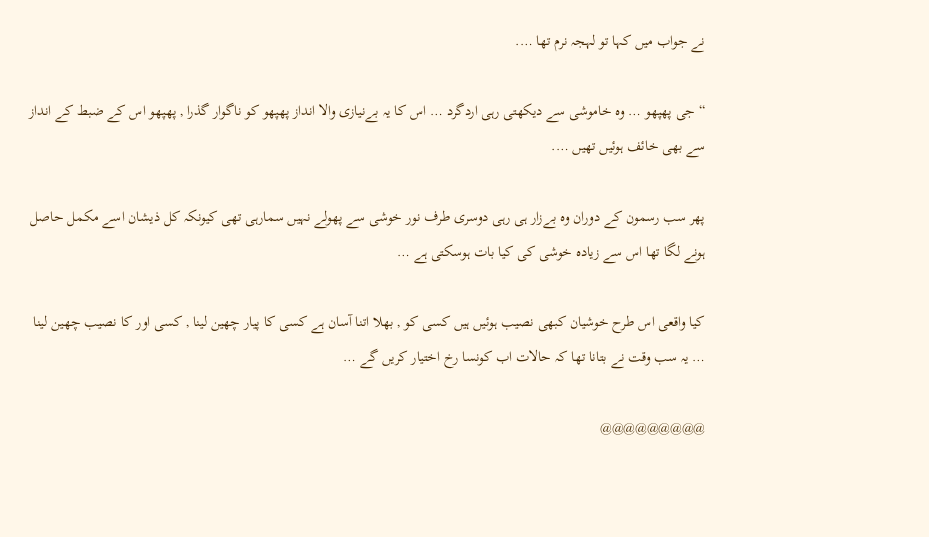نے جواب میں کہا تو لہجہ نرم تھا ….

“جی پھپھو … وہ خاموشی سے دیکھتی رہی اردگرد … اس کا یہ بےنیازی والا انداز پھپھو کو ناگوار گذرا , پھپھو اس کے ضبط کے انداز سے بھی خائف ہوئیں تھیں ….

پھر سب رسمون کے دوران وہ بےزار ہی رہی دوسری طرف نور خوشی سے پھولے نہیں سمارہی تھی کیونکہ کل ذیشان اسے مکمل حاصل ہونے لگا تھا اس سے زیادہ خوشی کی کیا بات ہوسکتی ہے …

کیا واقعی اس طرح خوشیان کبھی نصیب ہوئیں ہیں کسی کو , بھلا اتنا آسان ہے کسی کا پیار چھین لینا , کسی اور کا نصیب چھین لینا … یہ سب وقت نے بتانا تھا کہ حالات اب کونسا رخ اختیار کریں گے …

@@@@@@@@@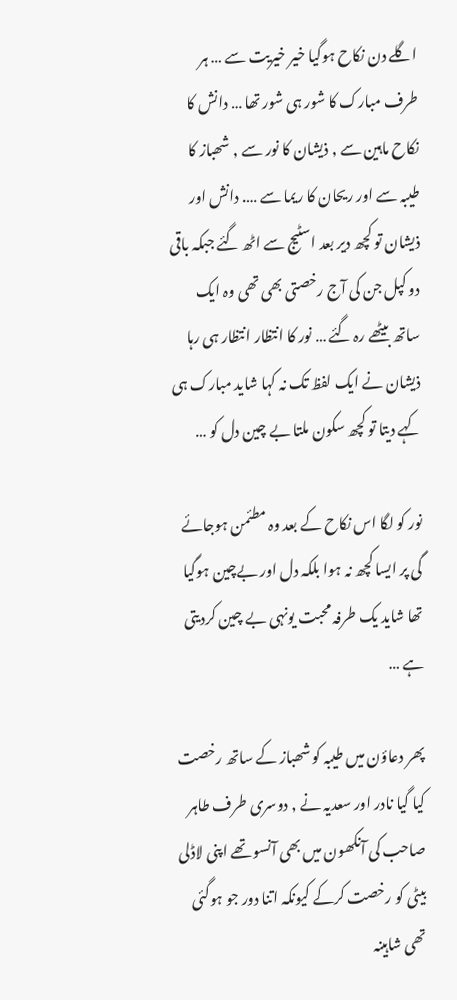اگلے دن نکاح ہوگیا خیر خیریت سے … ہر طرف مبارک کا شور ہی شور تھا … دانش کا نکاح ماہین سے , ذیشان کا نور سے , شھباز کا طیبہ سے اور ریحان کا ریما سے …. دانش اور ذیشان تو کچھ دیر بعد اسٹیج سے اٹھ گئے جبکہ باقی دو کپل جن کی آج رخصتی بھی تھی وہ ایک ساتھ بیٹھے رہ گئے … نور کا انتظار انتظار ہی رہا ذیشان نے ایک لفظ تک نہ کہا شاید مبارک ہی کہے دیتا تو کچھ سکون ملتا بے چین دل کو …

نور کو لگا اس نکاح کے بعد وہ مطئمن ہوجائے گی پر ایسا کچھ نہ ہوا بلکہ دل اور بےچین ہوگیا تھا شاید یک طرفہ محبت یونہی بے چین کردیتی ہے …

پھر دعاؤن میں طیبہ کو شھباز کے ساتھ رخصت کیا گیا نادر اور سعدیہ نے , دوسری طرف طاہر صاحب کی آنکھون میں بھی آنسو تھے اپنی لاڈلی بیٹی کو رخصت کرکے کیونکہ اتنا دور جو ہوگئی تھی شاہینہ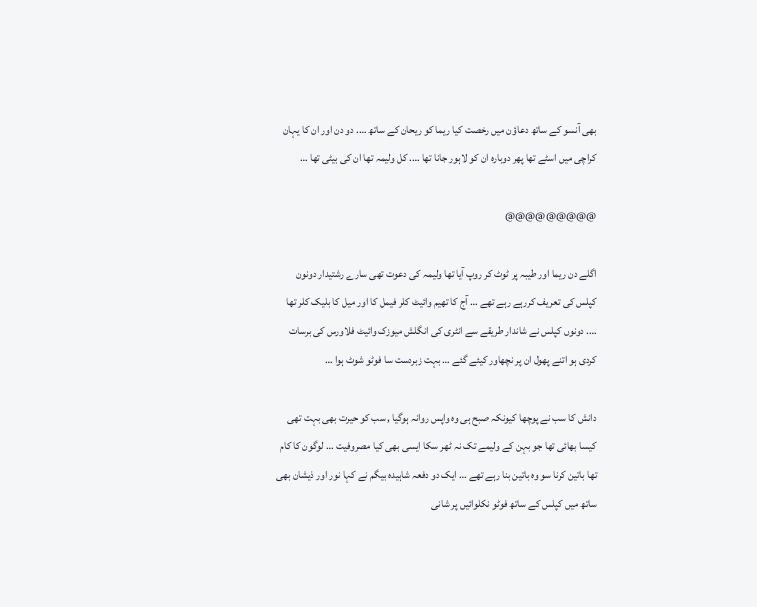بھی آنسو کے ساتھ دعاؤن میں رخصت کیا ریما کو ریحان کے ساتھ …. دو دن اور ان کا یہان کراچی میں اسٹے تھا پھر دوبارہ ان کو لاہور جانا تھا …. کل ولیمہ تھا ان کی بیٹی تھا …

@@@@@@@@@

اگلے دن ریما اور طیبہ پر ٹوٹ کر روپ آیا تھا ولیمہ کی دعوت تھی سارے رشتیدار دونون کپلس کی تعریف کررہے رہے تھے … آج کا تھیم وائیٹ کلر فیمل کا اور میل کا بلیک کلر تھا …. دونوں کپلس نے شاندار طریقے سے انٹری کی انگلش میوزک وائیٹ فلاورس کی برسات کردی ہو اتنے پھول ان پر نچھاور کیئے گئے … بہت زبردست سا فوٹو شوٹ ہوا …

دانش کا سب نے پوچھا کیونکہ صبح ہی وہ واپس روانہ ہوگیا , سب کو حیرت بھی بہت تھی کیسا بھائی تھا جو بہن کے ولیمے تک نہ ٹھر سکا ایسی بھی کیا مصروفیت … لوگون کا کام تھا باتین کرنا سو وہ باتین بنا رہے تھے … ایک دو دفعہ شاہیدہ بیگم نے کہا نور اور ذیشان بھی ساتھ میں کپلس کے ساتھ فوٹو نکلوائیں پر شانی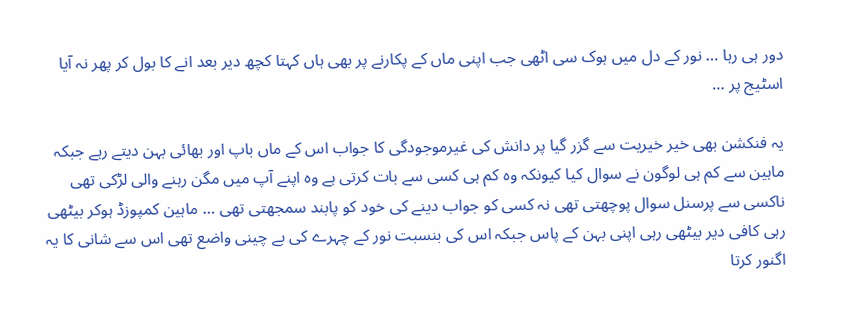دور ہی رہا … نور کے دل میں ہوک سی اٹھی جب اپنی ماں کے پکارنے پر بھی ہاں کہتا کچھ دیر بعد انے کا بول کر پھر نہ آیا اسٹیج پر …

یہ فنکشن بھی خیر خیریت سے گزر گیا پر دانش کی غیرموجودگی کا جواب اس کے ماں باپ اور بھائی بہن دیتے رہے جبکہ ماہین سے کم ہی لوگون نے سوال کیا کیونکہ وہ کم ہی کسی سے بات کرتی ہے وہ اپنے آپ میں مگن رہنے والی لڑکی تھی ناکسی سے پرسنل سوال پوچھتی تھی نہ کسی کو جواب دینے کی خود کو پابند سمجھتی تھی … ماہین کمپوزڈ ہوکر بیٹھی رہی کافی دیر بیٹھی رہی اپنی بہن کے پاس جبکہ اس کی بنسبت نور کے چہرے کی بے چینی واضع تھی اس سے شانی کا یہ اگنور کرتا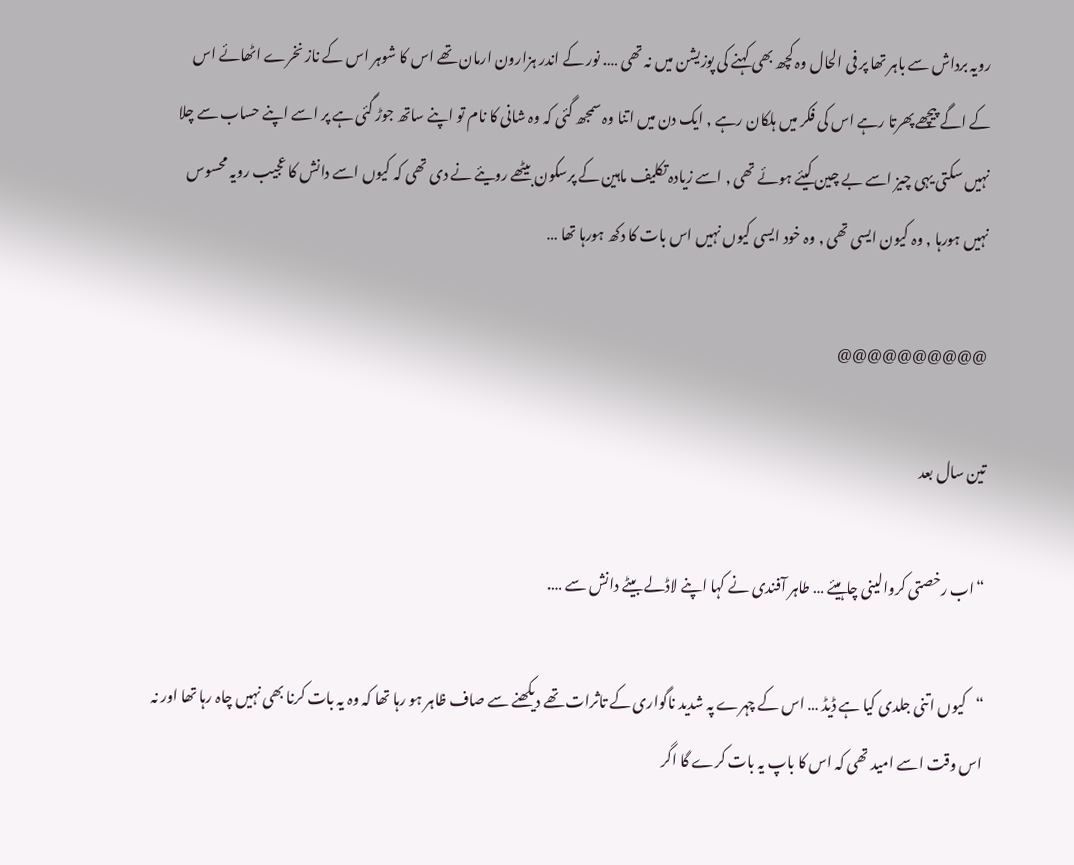رویہ برداش سے باہر تھا پر فی الحال وہ کچھ بھی کہنے کی پوزیشن میں نہ تھی …. نور کے اندر ہزارون ارمان تھے اس کا شوہر اس کے ناز نخرے اٹھائے اس کے اگے پیچھے پھرتا رہے اس کی فکر میں ہلکان رہے , ایک دن میں اتنا وہ سمجھ گئی کہ وہ شانی کا نام تو اپنے ساتھ جوڑ گئی ہے پر اسے اپنے حساب سے چلا نہیں سکتی یہی چیز اسے بے چین کیئے ہوئے تھی , اسے زیادہ تکلیف ماہین کے پرسکون بیٹھے رویئے نے دی تھی کہ کیوں اسے دانش کا عجیب رویہ محسوس نہیں ہورہا , وہ کیون ایسی تھی , وہ خود ایسی کیوں نہیں اس بات کا دکھ ہورہا تھا …

@@@@@@@@@@

تین سال بعد

“اب رخصتی کروالینی چاہیئے … طاہر آفندی نے کہا اپنے لاڈلے بیٹے دانش سے ….

“کیوں اتنی جلدی کیا ہے ڈیڈ … اس کے چہرے پہ شدید ناگواری کے تاثرات تھے دیکھنے سے صاف ظاہر ہو رہا تھا کہ وہ یہ بات کرنا بھی نہیں چاہ رہا تھا اور نہ اس وقت اسے امید تھی کہ اس کا باپ یہ بات کرے گا اگر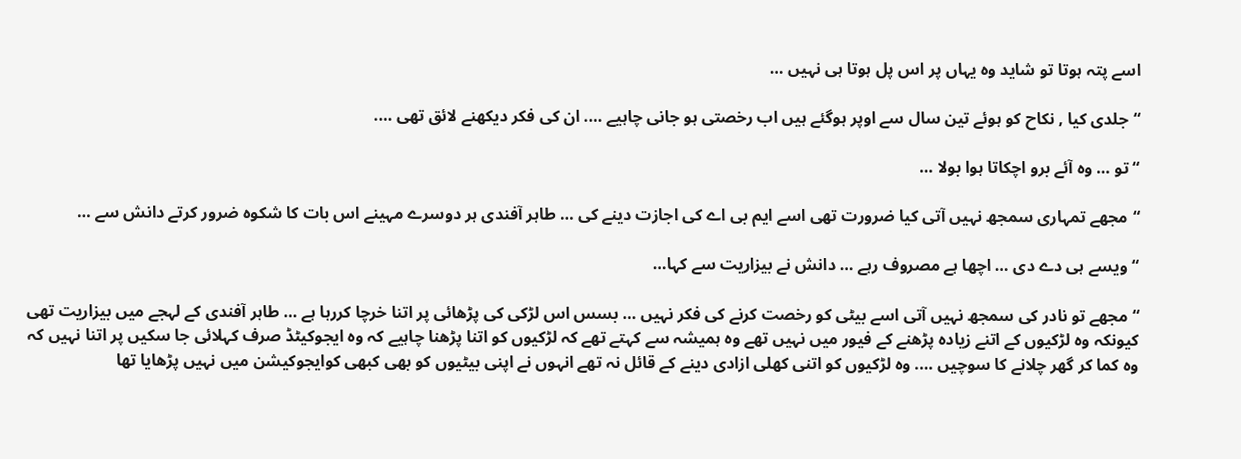اسے پتہ ہوتا تو شاید وہ یہاں پر اس پل ہوتا ہی نہیں …

“جلدی کیا , نکاح کو ہوئے تین سال سے اوپر ہوگئے ہیں اب رخصتی ہو جانی چاہیے …. ان کی فکر دیکھنے لائق تھی ….

“تو … وہ آئے برو اچکاتا ہوا بولا …

“مجھے تمہاری سمجھ نہیں آتی کیا ضرورت تھی اسے ایم بی اے کی اجازت دینے کی … طاہر آفندی ہر دوسرے مہینے اس بات کا شکوہ ضرور کرتے دانش سے …

“ویسے ہی دے دی … اچھا ہے مصروف رہے … دانش نے بیزاریت سے کہا…

“مجھے تو نادر کی سمجھ نہیں آتی اسے بیٹی کو رخصت کرنے کی فکر نہیں … بسس اس لڑکی کی پڑھائی پر اتنا خرچا کررہا ہے … طاہر آفندی کے لہجے میں بیزاریت تھی کیونکہ وہ لڑکیوں کے اتنے زیادہ پڑھنے کے فیور میں نہیں تھے وہ ہمیشہ سے کہتے تھے کہ لڑکیوں کو اتنا پڑھنا چاہیے کہ وہ ایجوکیٹڈ صرف کہلائی جا سکیں پر اتنا نہیں کہ وہ کما کر گھر چلانے کا سوچیں …. وہ لڑکیوں کو اتنی کھلی ازادی دینے کے قائل نہ تھے انہوں نے اپنی بیٹیوں کو بھی کبھی کوایجوکیشن میں نہیں پڑھایا تھا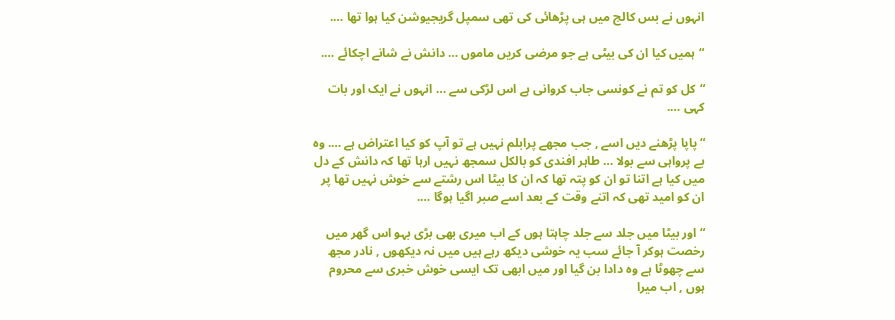انہوں نے بس کالج میں ہی پڑھائی کی تھی سمپل گریجیوشن کیا ہوا تھا ….

“ہمیں کیا ان کی بیٹی ہے جو مرضی کریں ماموں … دانش نے شانے اچکائے ….

“کل کو تم نے کونسی جاب کروانی ہے اس لڑکی سے … انہوں نے ایک اور بات کہی ….

“پاپا پڑھنے دیں اسے , جب مجھے پرابلم نہیں ہے تو آپ کو کیا اعتراض ہے …. وہ بے پرواہی سے بولا … طاہر افندی کو بالکل سمجھ نہیں ارہا تھا کہ دانش کے دل میں کیا ہے اتنا تو ان کو پتہ تھا کہ ان کا بیٹا اس رشتے سے خوش نہیں تھا پر ان کو امید تھی کہ اتنے وقت کے بعد اسے صبر اگیا ہوگا ….

“اور بیٹا میں جلد سے جلد چاہتا ہوں کے اب میری بھی بڑی بہو اس گھر میں رخصت ہوکر آ جائے سب یہ خوشی دیکھ رہے ہیں میں نہ دیکھوں , نادر مجھ سے چھوٹا ہے وہ دادا بن گیا اور میں ابھی تک ایسی خوش خبری سے محروم ہوں , اب میرا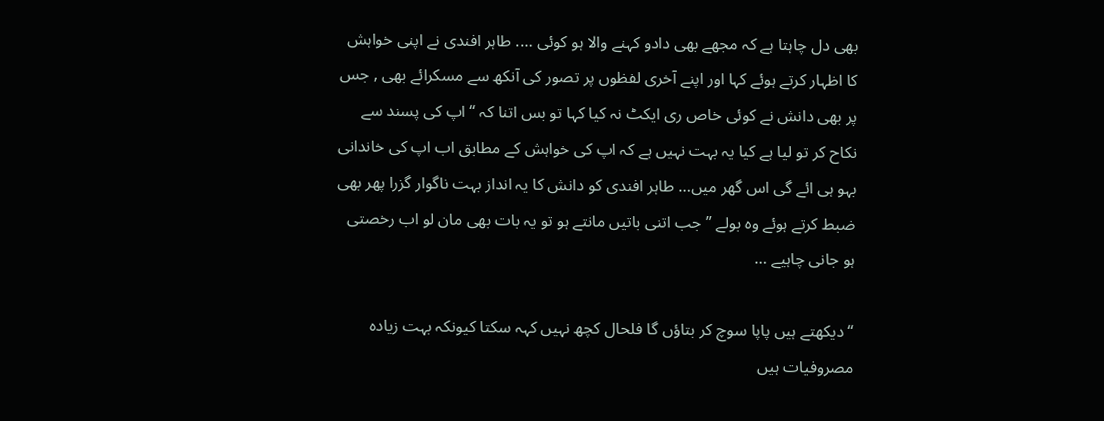بھی دل چاہتا ہے کہ مجھے بھی دادو کہنے والا ہو کوئی …. طاہر افندی نے اپنی خواہش کا اظہار کرتے ہوئے کہا اور اپنے آخری لفظوں پر تصور کی آنکھ سے مسکرائے بھی , جس پر بھی دانش نے کوئی خاص ری ایکٹ نہ کیا کہا تو بس اتنا کہ “اپ کی پسند سے نکاح کر تو لیا ہے کیا یہ بہت نہیں ہے کہ اپ کی خواہش کے مطابق اب اپ کی خاندانی بہو ہی ائے گی اس گھر میں… طاہر افندی کو دانش کا یہ انداز بہت ناگوار گزرا پھر بھی ضبط کرتے ہوئے وہ بولے ” جب اتنی باتیں مانتے ہو تو یہ بات بھی مان لو اب رخصتی ہو جانی چاہیے …

“دیکھتے ہیں پاپا سوچ کر بتاؤں گا فلحال کچھ نہیں کہہ سکتا کیونکہ بہت زیادہ مصروفیات ہیں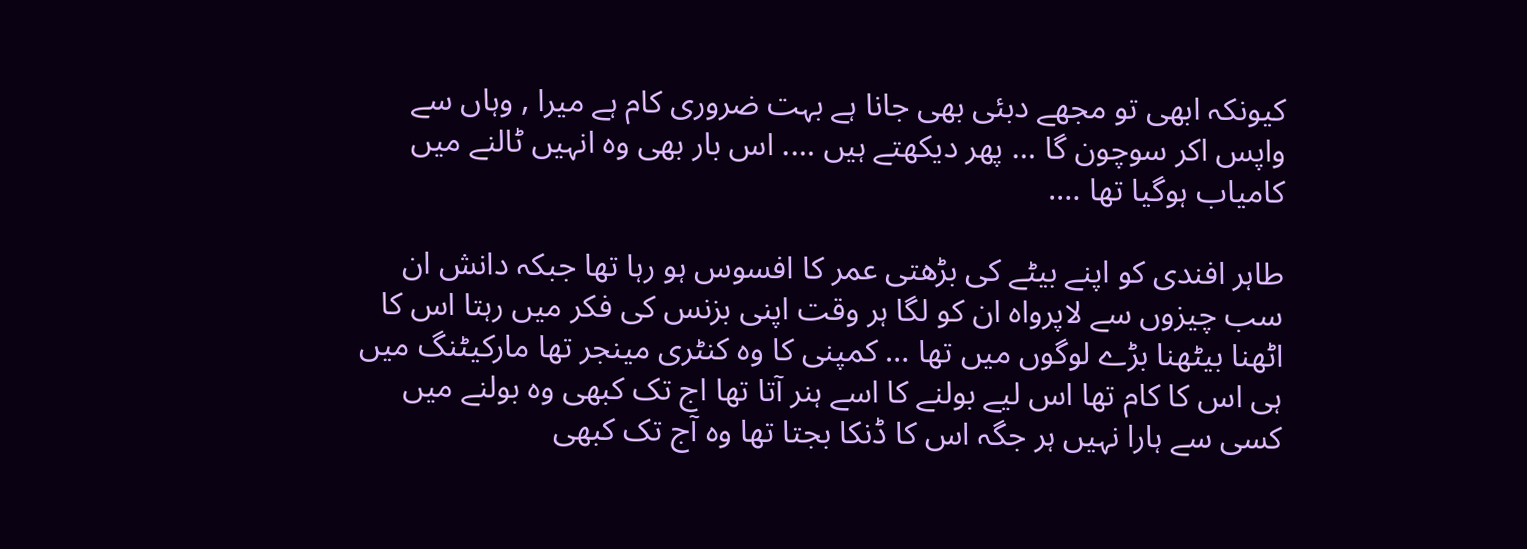کیونکہ ابھی تو مجھے دبئی بھی جانا ہے بہت ضروری کام ہے میرا , وہاں سے واپس اکر سوچون گا … پھر دیکھتے ہیں …. اس بار بھی وہ انہیں ٹالنے میں کامیاب ہوگیا تھا ….

طاہر افندی کو اپنے بیٹے کی بڑھتی عمر کا افسوس ہو رہا تھا جبکہ دانش ان سب چیزوں سے لاپرواہ ان کو لگا ہر وقت اپنی بزنس کی فکر میں رہتا اس کا اٹھنا بیٹھنا بڑے لوگوں میں تھا … کمپنی کا وہ کنٹری مینجر تھا مارکیٹنگ میں ہی اس کا کام تھا اس لیے بولنے کا اسے ہنر آتا تھا اج تک کبھی وہ بولنے میں کسی سے ہارا نہیں ہر جگہ اس کا ڈنکا بجتا تھا وہ آج تک کبھی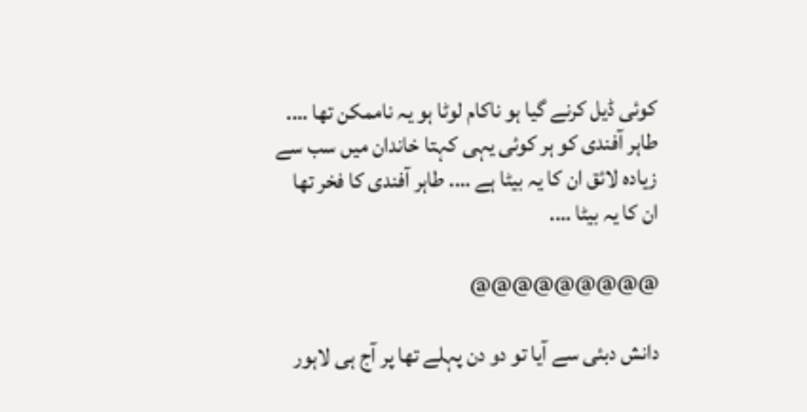کوئی ڈیل کرنے گیا ہو ناکام لوٹا ہو یہ ناممکن تھا …. طاہر آفندی کو ہر کوئی یہی کہتا خاندان میں سب سے زیادہ لائق ان کا یہ بیٹا ہے …. طاہر آفندی کا فخر تھا ان کا یہ بیٹا ….

@@@@@@@@@

دانش دبئی سے آیا تو دو دن پہلے تھا پر آج ہی لاہور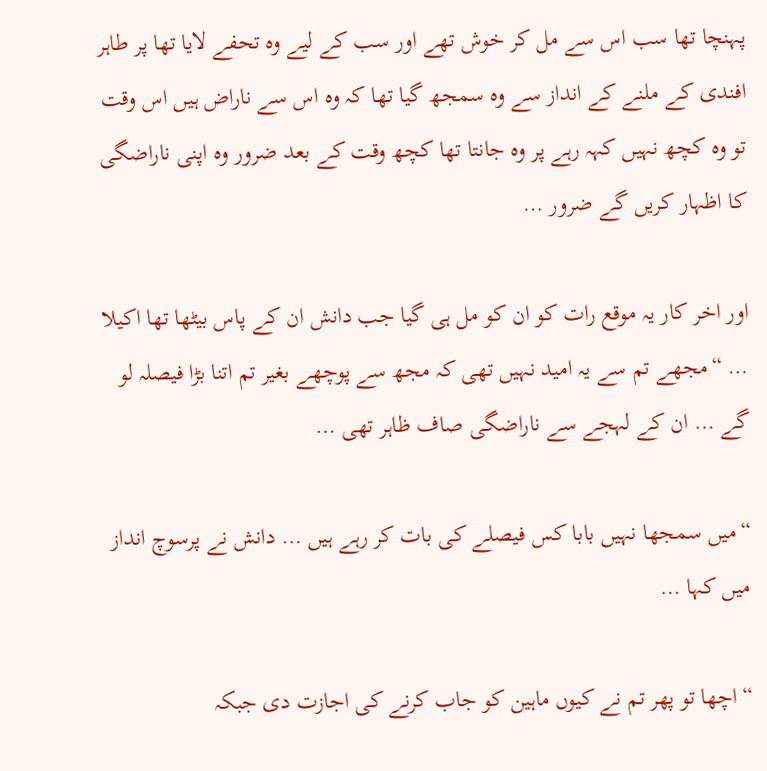پہنچا تھا سب اس سے مل کر خوش تھے اور سب کے لیے وہ تحفے لایا تھا پر طاہر افندی کے ملنے کے انداز سے وہ سمجھ گیا تھا کہ وہ اس سے ناراض ہیں اس وقت تو وہ کچھ نہیں کہہ رہے پر وہ جانتا تھا کچھ وقت کے بعد ضرور وہ اپنی ناراضگی کا اظہار کریں گے ضرور …

اور اخر کار یہ موقع رات کو ان کو مل ہی گیا جب دانش ان کے پاس بیٹھا تھا اکیلا … “مجھے تم سے یہ امید نہیں تھی کہ مجھ سے پوچھے بغیر تم اتنا بڑا فیصلہ لو گے … ان کے لہجے سے ناراضگی صاف ظاہر تھی …

“میں سمجھا نہیں بابا کس فیصلے کی بات کر رہے ہیں … دانش نے پرسوچ انداز میں کہا …

“اچھا تو پھر تم نے کیوں ماہین کو جاب کرنے کی اجازت دی جبکہ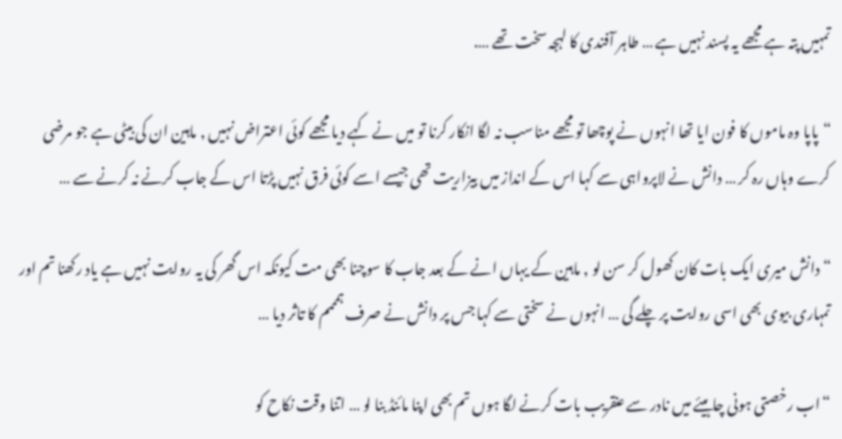تمہیں پتہ ہے مجھے یہ پسند نہیں ہے … طاہر آفندی کا لہجہ سخت تھے ….

“پاپا وہ ماموں کا فون ایا تھا انہوں نے پوچھا تو مجھے مناسب نہ لگا انکار کرنا تو میں نے کہے دیا مجھے کوئی اعتراض نہیں , ماہین ان کی بیٹی ہے جو مرضی کرے وہاں رہ کر … دانش نے لاپرواہی سے کہا اس کے انداز میں بیزاریت تھی جیسے اسے کوئی فرق نہیں پڑتا اس کے جاب کرنے نہ کرنے سے …

“دانش میری ایک بات کان کھول کر سن لو , ماہین کے یہاں انے کے بعد جاب کا سوچنا بھی مت کیونکہ اس گھر کی یہ روایت نہیں ہے یاد رکھنا تم اور تمہاری بیوی بھی اسی روایت پر چلے گی … انہوں نے سختی سے کہا جس پر دانش نے صرف ہمممم کا تاثر دیا …

“اب رخصتی ہونی چاہیئے میں نادر سے عنقریب بات کرنے لگا ہوں تم بھی اپنا مائنڈ بنا لو … اتنا وقت نکاح کو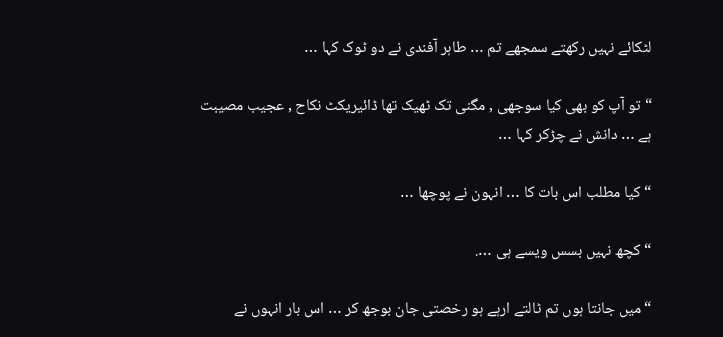لٹکائے نہیں رکھتے سمجھے تم … طاہر آفندی نے دو ٹوک کہا …

“تو آپ کو بھی کیا سوجھی , مگنی تک ٹھیک تھا ڈائیریکٹ نکاح , عجیب مصیبت ہے … دانش نے چڑکر کہا …

“کیا مطلب اس بات کا … انہون نے پوچھا …

“کچھ نہیں بسس ویسے ہی ….

“میں جانتا ہوں تم ٹالتے ارہے ہو رخصتی جان بوجھ کر … اس بار انہوں نے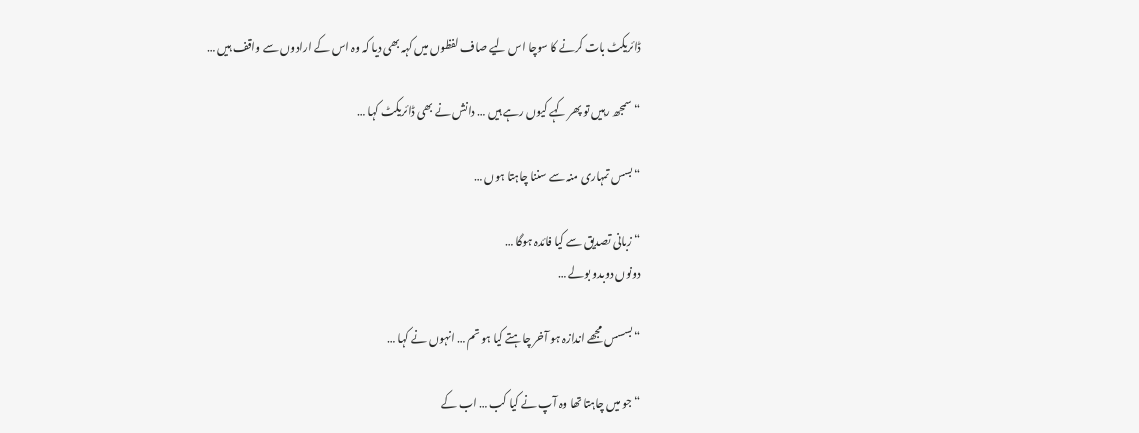ڈائریکٹ بات کرنے کا سوچا اس لیے صاف لفظوں میں کہہ بھی دیا کہ وہ اس کے ارادوں سے واقف ہیں …

“سمجھ رہیں تو پھر کہے کیوں رہے ہیں … دانش نے بھی ڈائریکٹ کہا …

“بسس تمہاری منہ سے سننا چاہتا ہوں …

“زبانی تصدیق سے کیا فائدہ ہوگا …
دونوں دوبدو بولے …

“بسسس مجھے اندازہ ہو آخر چاہتے کیا ہو تم … انہوں نے کہا …

“جو میں چاہتا تھا وہ آپ نے کیا کب … اب کے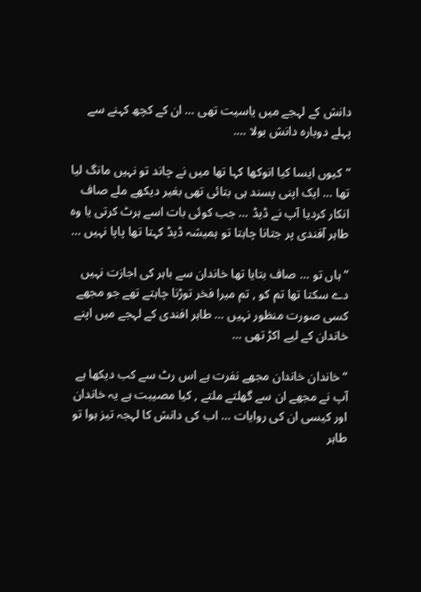دانش کے لہجے میں یاسیت تھی … ان کے کچھ کہنے سے پہلے دوبارہ دانش بولا ….

“کیوں ایسا کیا انوکھا کہا تھا میں نے چاند تو نہیں مانگ لیا تھا … ایک اپنی پسند ہی بتائی تھی بغیر دیکھے ملے صاف انکار کردیا آپ نے ڈیڈ … جب کوئی بات اسے ہرٹ کرتی یا وہ طاہر آفندی پر جتانا چاہتا تو ہمیشہ ڈیڈ کہتا تھا پاپا نہیں …

“ہاں تو … صاف بتایا تھا خاندان سے باہر کی اجازت نہیں دے سکتا تھا تم کو , تم میرا فخر توڑنا چاہتے تھے جو مجھے کسی صورت منظور نہیں … طاہر افندی کے لہجے میں اپنے خاندان کے لیے اکڑ تھی …

“خاندان خاندان مجھے نفرت ہے اس رٹ سے کب دیکھا ہے آپ نے مجھے ان سے گھلتے ملتے , کیا مصیبت ہے یہ خاندان اور کیسی ان کی روایات … اب کی دانش کا لہجہ تیز ہوا تو طاہر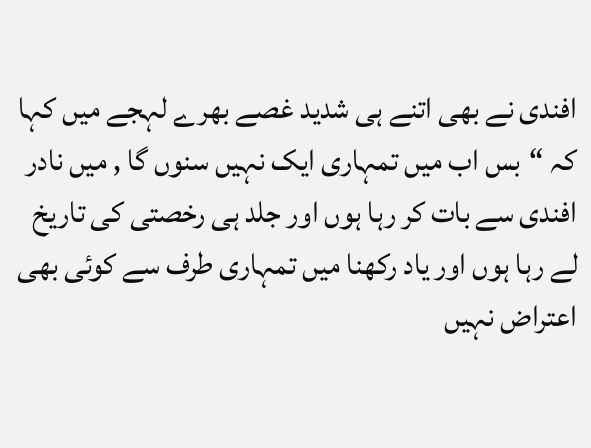افندی نے بھی اتنے ہی شدید غصے بھرے لہجے میں کہا کہ “بس اب میں تمہاری ایک نہیں سنوں گا , میں نادر افندی سے بات کر رہا ہوں اور جلد ہی رخصتی کی تاریخ لے رہا ہوں اور یاد رکھنا میں تمہاری طرف سے کوئی بھی اعتراض نہیں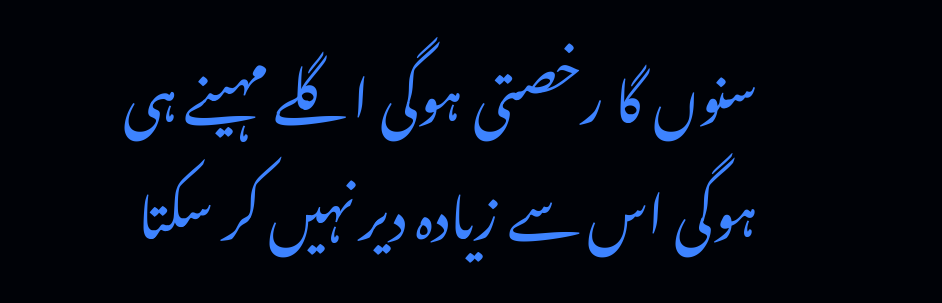سنوں گا رخصتی ہوگی اگلے مہینے ہی ہوگی اس سے زیادہ دیر نہیں کر سکتا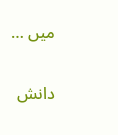میں …

دانش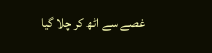غصے سے اٹھ کر چلا گیا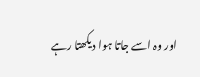اور وہ اسے جاتا ہوا دیکھتا رہے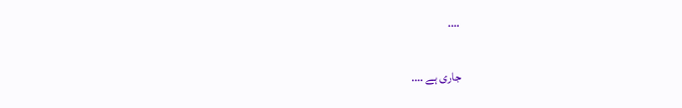….

جاری ہے ….